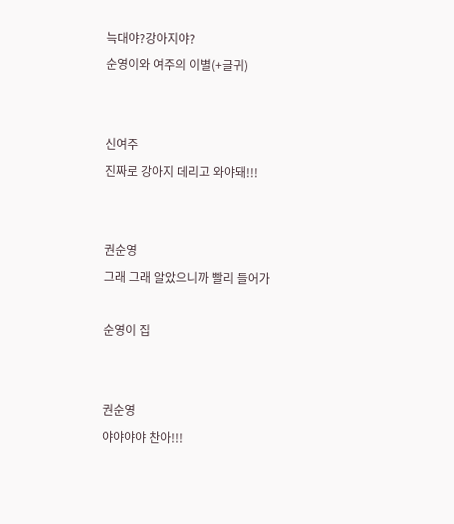늑대야?강아지야?
순영이와 여주의 이별(+글귀)


신여주
진짜로 강아지 데리고 와야돼!!!


권순영
그래 그래 알았으니까 빨리 들어가

순영이 집


권순영
야야야야 찬아!!!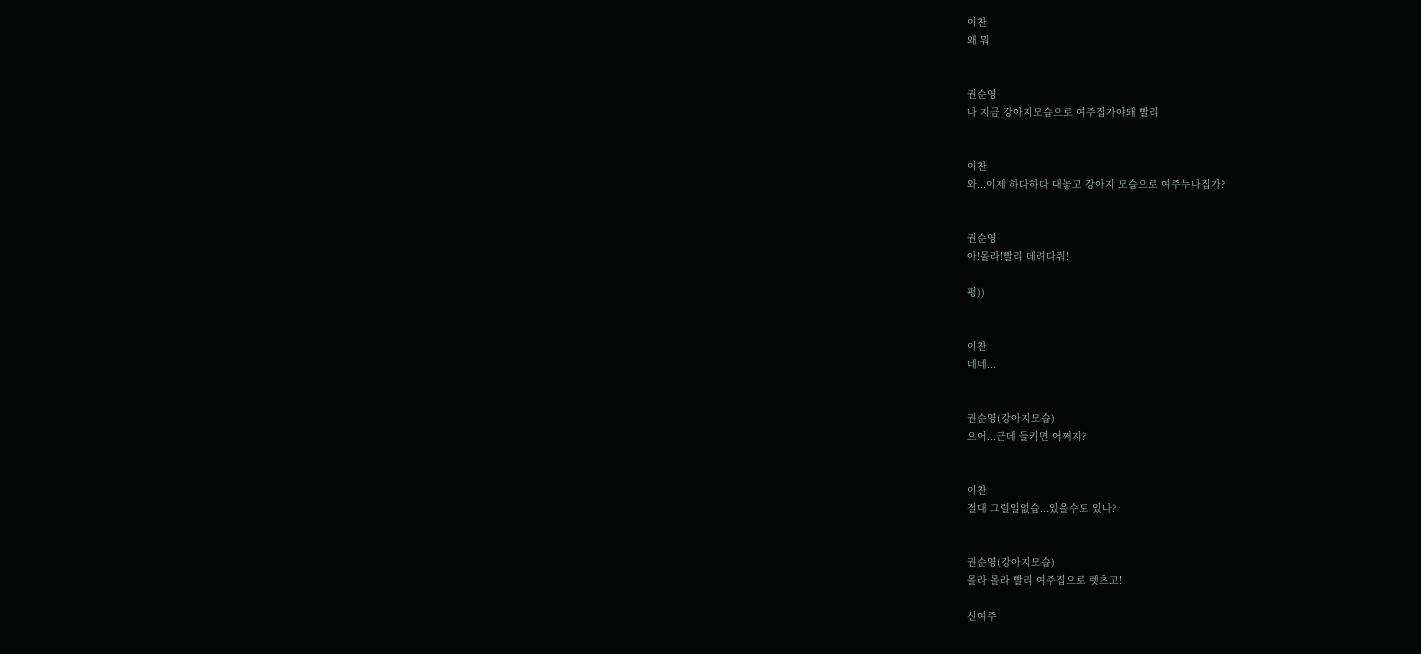이찬
왜 뭐


권순영
나 지금 강아지모습으로 여주집가야돼 빨리


이찬
와...이제 하다하다 대놓고 강아지 모습으로 여주누나집가?


권순영
아!몰라!빨리 데려다줘!

펑))


이찬
네네...


권순영(강아지모습)
으어...근데 들키면 어쩌지?


이찬
절대 그럴일없습...있을수도 있나?


권순영(강아지모습)
몰라 몰라 빨리 여주집으로 렛츠고!

신여주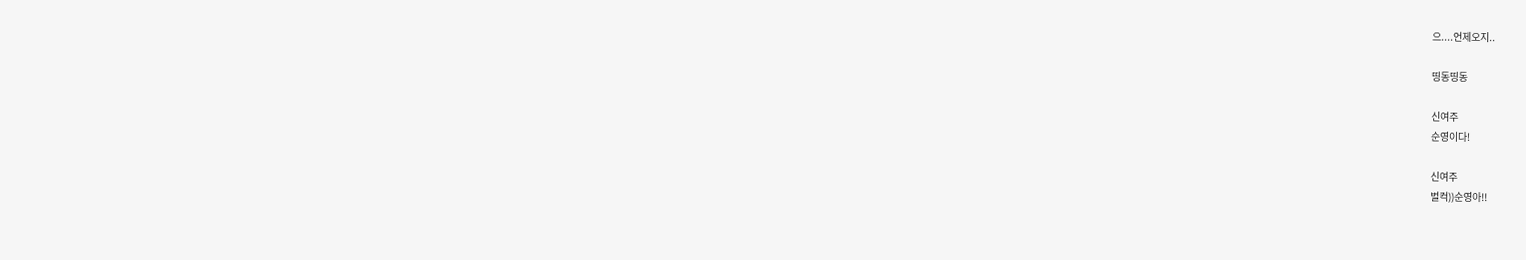으....언제오지..

띵동띵동

신여주
순영이다!

신여주
벌컥))순영아!!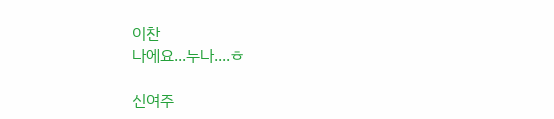이찬
나에요...누나....ㅎ

신여주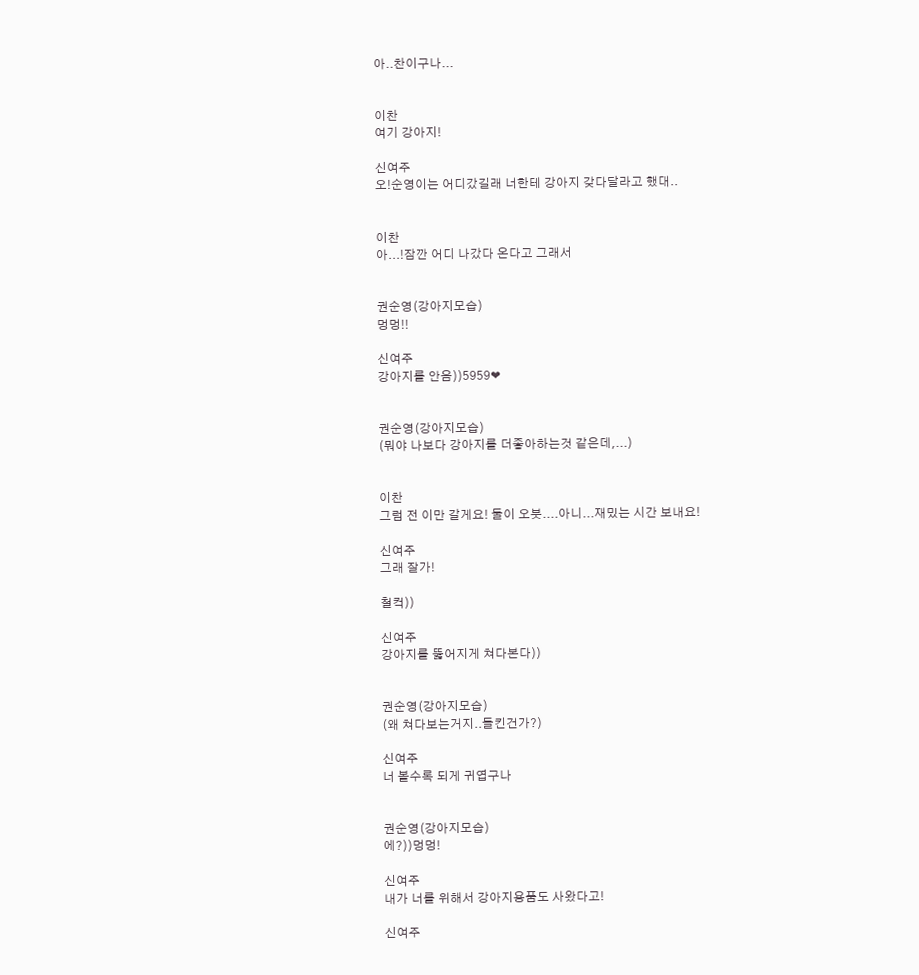아..찬이구나...


이찬
여기 강아지!

신여주
오!순영이는 어디갔길래 너한테 강아지 갖다달라고 했대..


이찬
아...!잠깐 어디 나갔다 온다고 그래서


권순영(강아지모습)
멍멍!!

신여주
강아지를 안음))5959❤


권순영(강아지모습)
(뭐야 나보다 강아지를 더좋아하는것 같은데,...)


이찬
그럼 전 이만 갈게요! 둘이 오붓....아니...재밌는 시간 보내요!

신여주
그래 잘가!

철컥))

신여주
강아지를 뚫어지게 쳐다본다))


권순영(강아지모습)
(왜 쳐다보는거지..들킨건가?)

신여주
너 볼수록 되게 귀엽구나


권순영(강아지모습)
에?))멍멍!

신여주
내가 너를 위해서 강아지용품도 사왔다고!

신여주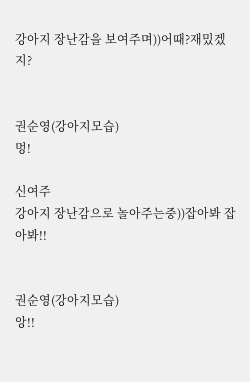강아지 장난감을 보여주며))어때?재밌겠지?


권순영(강아지모습)
멍!

신여주
강아지 장난감으로 놀아주는중))잡아봐 잡아봐!!


권순영(강아지모습)
앙!!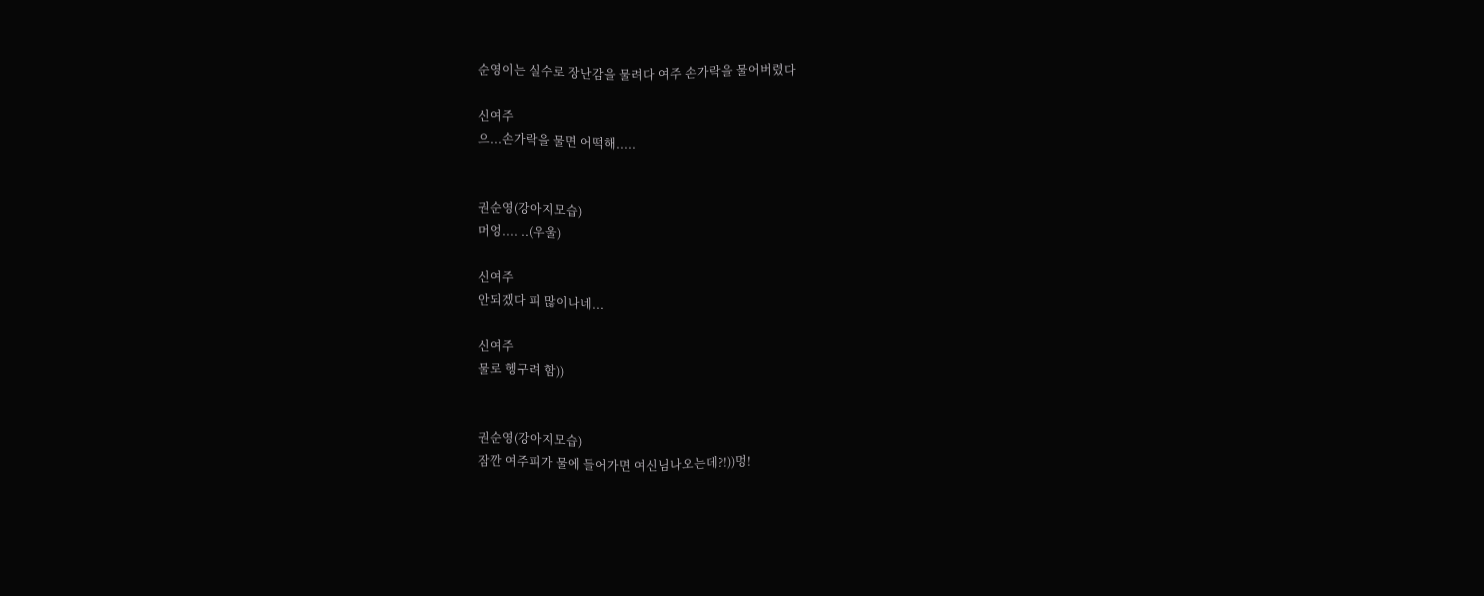순영이는 실수로 장난감을 물려다 여주 손가락을 물어버렸다

신여주
으...손가락을 물면 어떡해.....


권순영(강아지모습)
머엉.... ..(우울)

신여주
안되겠다 피 많이나네...

신여주
물로 헹구려 함))


권순영(강아지모습)
잠깐 여주피가 물에 들어가면 여신님나오는데?!))멍!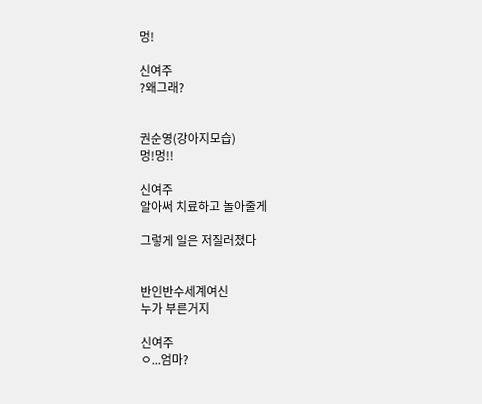멍!

신여주
?왜그래?


권순영(강아지모습)
멍!멍!!

신여주
알아써 치료하고 놀아줄게

그렇게 일은 저질러졌다


반인반수세계여신
누가 부른거지

신여주
ㅇ...엄마?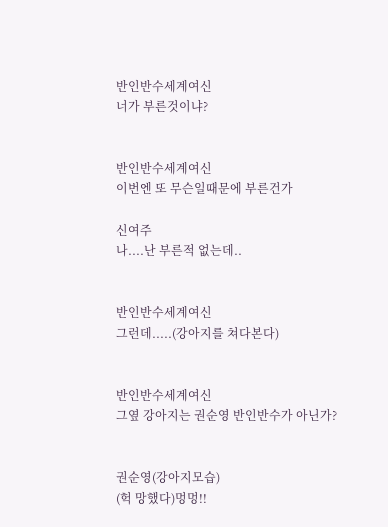반인반수세계여신
너가 부른것이냐?


반인반수세계여신
이번엔 또 무슨일때문에 부른건가

신여주
나....난 부른적 없는데..


반인반수세계여신
그런데.....(강아지를 쳐다본다)


반인반수세계여신
그옆 강아지는 권순영 반인반수가 아닌가?


권순영(강아지모습)
(헉 망했다)멍멍!!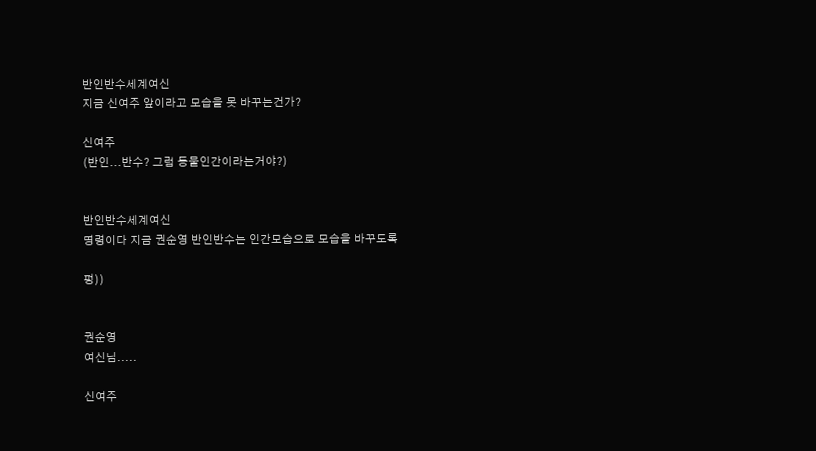반인반수세계여신
지금 신여주 앞이라고 모습을 못 바꾸는건가?

신여주
(반인...반수? 그럼 동물인간이라는거야?)


반인반수세계여신
명령이다 지금 권순영 반인반수는 인간모습으로 모습을 바꾸도록

펑))


권순영
여신님.....

신여주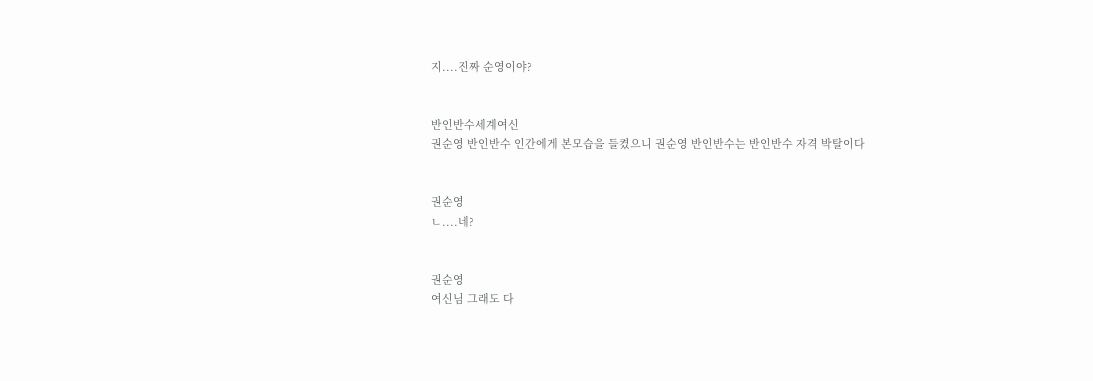지....진짜 순영이야?


반인반수세계여신
권순영 반인반수 인간에게 본모습을 들켰으니 권순영 반인반수는 반인반수 자격 박탈이다


권순영
ㄴ....네?


권순영
여신님 그래도 다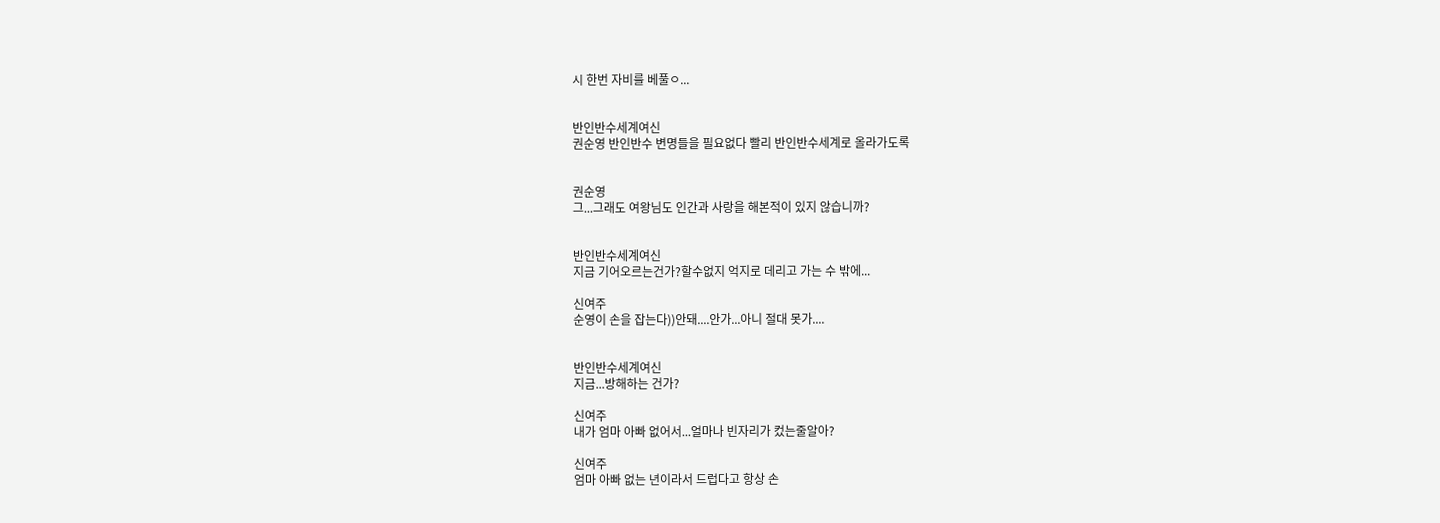시 한번 자비를 베풀ㅇ...


반인반수세계여신
권순영 반인반수 변명들을 필요없다 빨리 반인반수세계로 올라가도록


권순영
그...그래도 여왕님도 인간과 사랑을 해본적이 있지 않습니까?


반인반수세계여신
지금 기어오르는건가?할수없지 억지로 데리고 가는 수 밖에...

신여주
순영이 손을 잡는다))안돼....안가...아니 절대 못가....


반인반수세계여신
지금...방해하는 건가?

신여주
내가 엄마 아빠 없어서...얼마나 빈자리가 컸는줄알아?

신여주
엄마 아빠 없는 년이라서 드럽다고 항상 손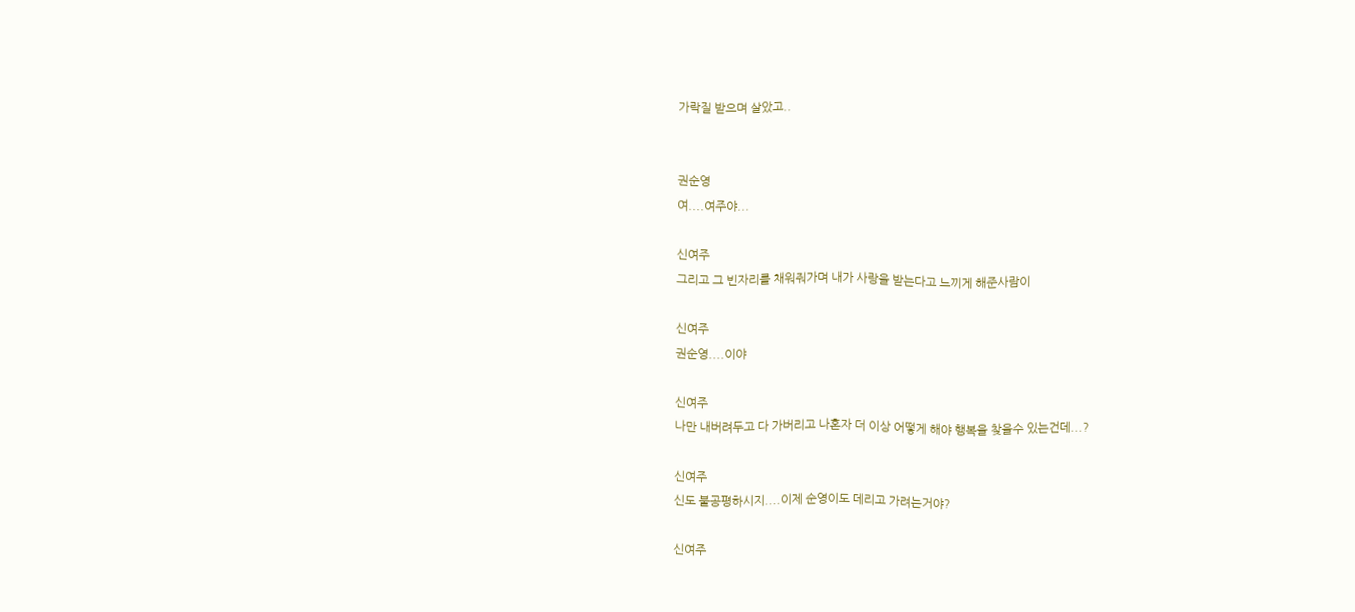가락질 받으며 살았고..


권순영
여....여주야...

신여주
그리고 그 빈자리를 채워줘가며 내가 사랑을 받는다고 느끼게 해준사람이

신여주
권순영....이야

신여주
나만 내버려두고 다 가버리고 나혼자 더 이상 어떻게 해야 행복을 찾을수 있는건데...?

신여주
신도 불공평하시지....이제 순영이도 데리고 가려는거야?

신여주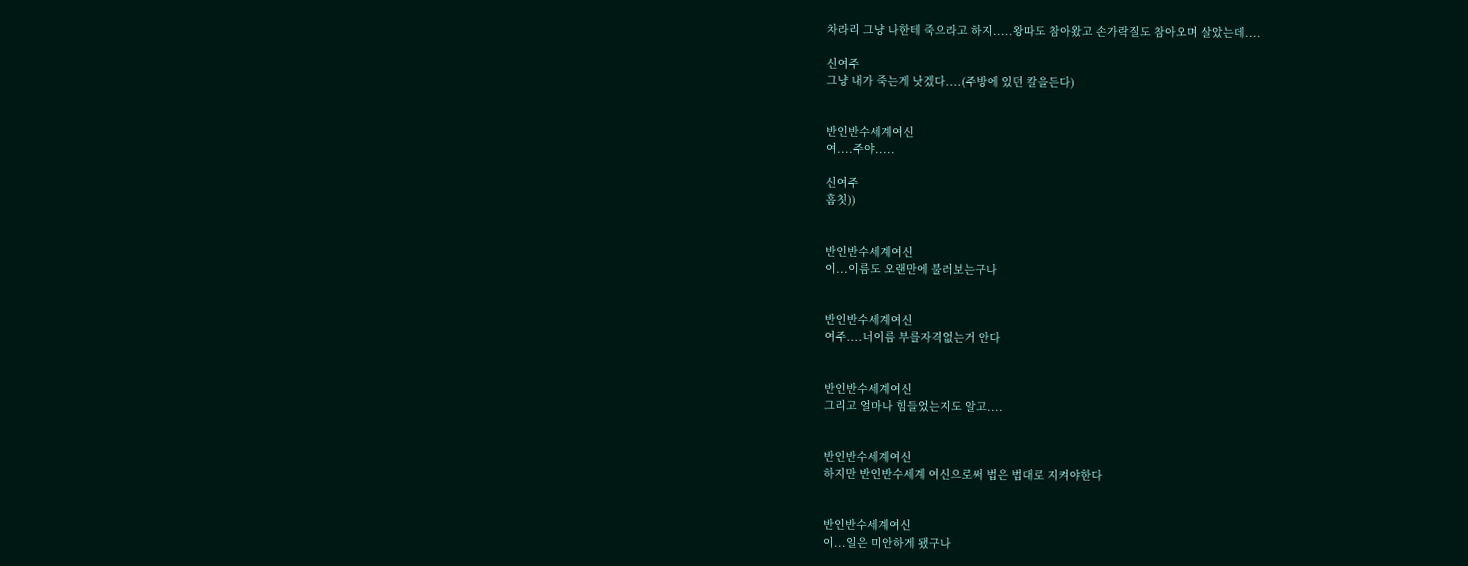차라리 그냥 나한테 죽으라고 하지.....왕따도 참아왔고 손가락질도 참아오며 살았는데....

신여주
그냥 내가 죽는게 낫겠다....(주방에 있던 칼을든다)


반인반수세계여신
여....주야.....

신여주
흠칫))


반인반수세계여신
이...이름도 오랜만에 불러보는구나


반인반수세계여신
여주....너이름 부를자격없는거 안다


반인반수세계여신
그리고 얼마나 힘들었는지도 알고....


반인반수세계여신
하지만 반인반수세계 여신으로써 법은 법대로 지켜야한다


반인반수세계여신
이...일은 미안하게 됐구나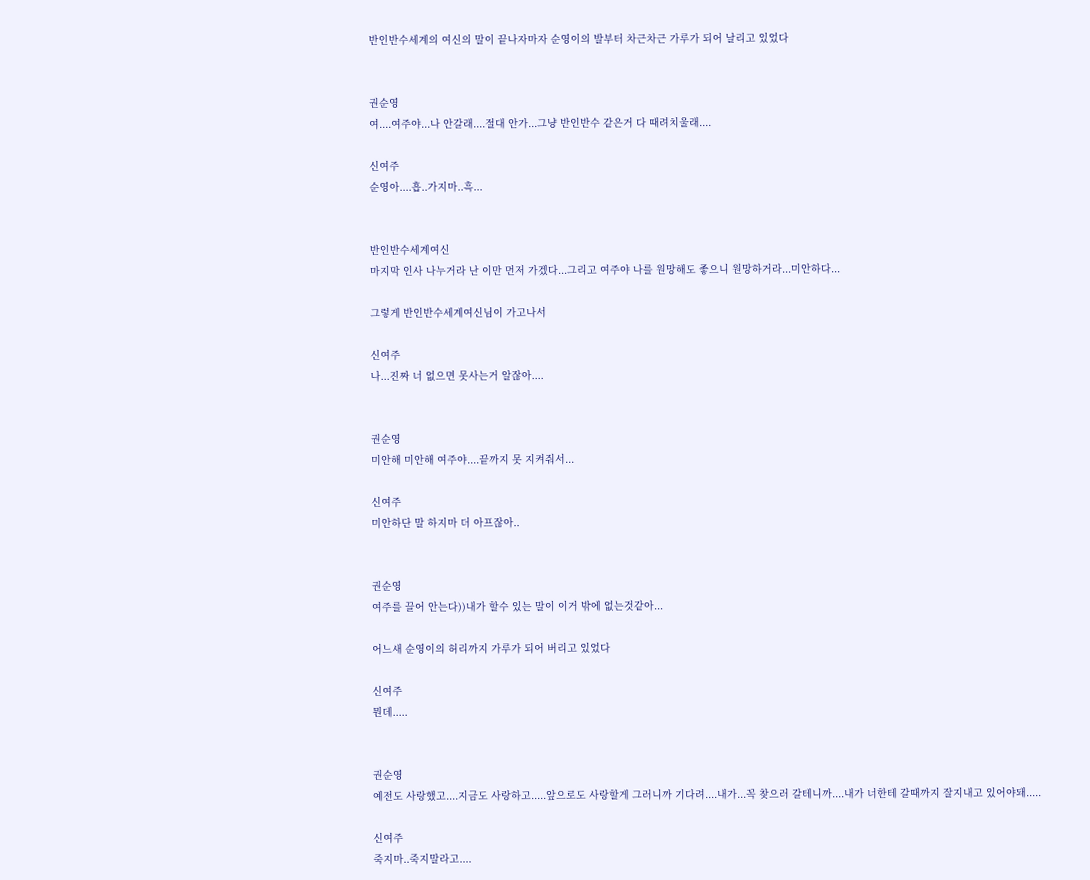반인반수세계의 여신의 말이 끝나자마자 순영이의 발부터 차근차근 가루가 되어 날리고 있었다


권순영
여....여주야...나 안갈래....절대 안가...그냥 반인반수 같은거 다 때려치울래....

신여주
순영아....흡..가지마..흑...


반인반수세계여신
마지막 인사 나누거라 난 이만 먼저 가겠다...그리고 여주야 나를 원망해도 좋으니 원망하거라...미안하다...

그렇게 반인반수세계여신님이 가고나서

신여주
나...진짜 너 없으면 못사는거 알잖아....


권순영
미안해 미안해 여주야....끝까지 못 지켜줘서...

신여주
미안하단 말 하지마 더 아프잖아..


권순영
여주를 끌어 안는다))내가 할수 있는 말이 이거 밖에 없는것같아...

어느새 순영이의 허리까지 가루가 되어 버리고 있었다

신여주
뭔데.....


권순영
예전도 사랑했고....지금도 사랑하고.....앞으로도 사랑할게 그러니까 기다려....내가...꼭 찾으러 갈테니까....내가 너한테 갈때까지 잘지내고 있어야돼.....

신여주
죽지마..죽지말라고....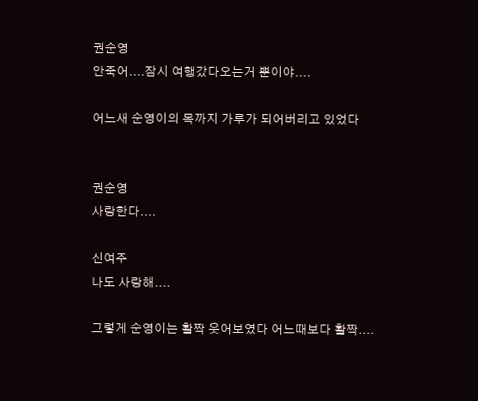권순영
안죽어....잠시 여행갔다오는거 뿐이야....

어느새 순영이의 목까지 가루가 되어버리고 있었다


권순영
사랑한다....

신여주
나도 사랑해....

그렇게 순영이는 활짝 웃어보였다 어느때보다 활짝....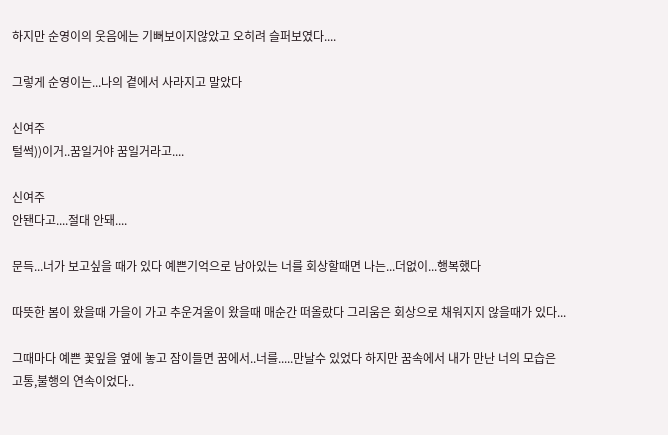하지만 순영이의 웃음에는 기뻐보이지않았고 오히려 슬퍼보였다....

그렇게 순영이는...나의 곁에서 사라지고 말았다

신여주
털썩))이거..꿈일거야 꿈일거라고....

신여주
안됀다고....절대 안돼....

문득...너가 보고싶을 때가 있다 예쁜기억으로 남아있는 너를 회상할때면 나는...더없이...행복했다

따뜻한 봄이 왔을때 가을이 가고 추운겨울이 왔을때 매순간 떠올랐다 그리움은 회상으로 채워지지 않을때가 있다...

그때마다 예쁜 꽃잎을 옆에 놓고 잠이들면 꿈에서..너를.....만날수 있었다 하지만 꿈속에서 내가 만난 너의 모습은 고통,불행의 연속이었다..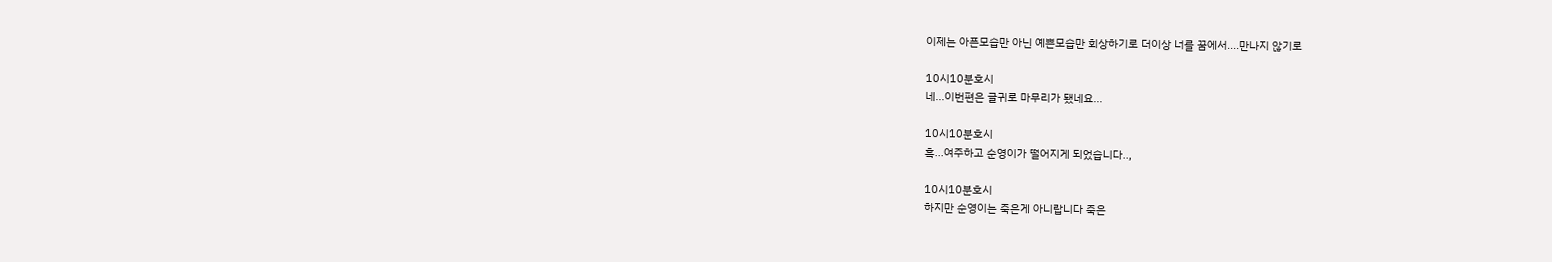이제는 아픈모습만 아닌 예쁜모습만 회상하기로 더이상 너를 꿈에서....만나지 않기로

10시10분호시
네...이번편은 글귀로 마무리가 됐네요...

10시10분호시
흑...여주하고 순영이가 떨어지게 되었습니다..,

10시10분호시
하지만 순영이는 죽은게 아니랍니다 죽은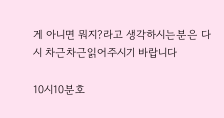게 아니면 뭐지?라고 생각하시는분은 다시 차근차근읽어주시기 바랍니다

10시10분호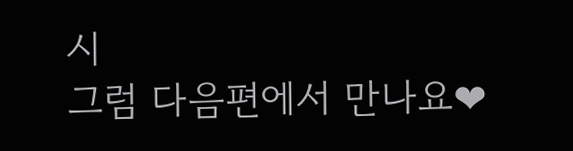시
그럼 다음편에서 만나요❤